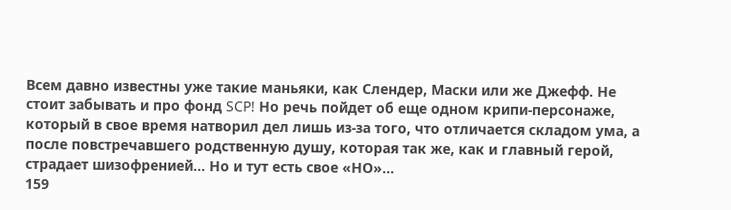Всем давно известны уже такие маньяки, как Слендер, Маски или же Джефф. Не стоит забывать и про фонд SCP! Но речь пойдет об еще одном крипи-персонаже, который в свое время натворил дел лишь из-за того, что отличается складом ума, а после повстречавшего родственную душу, которая так же, как и главный герой, страдает шизофренией… Но и тут есть свое «НО»…
159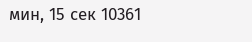мин, 15 сек 10361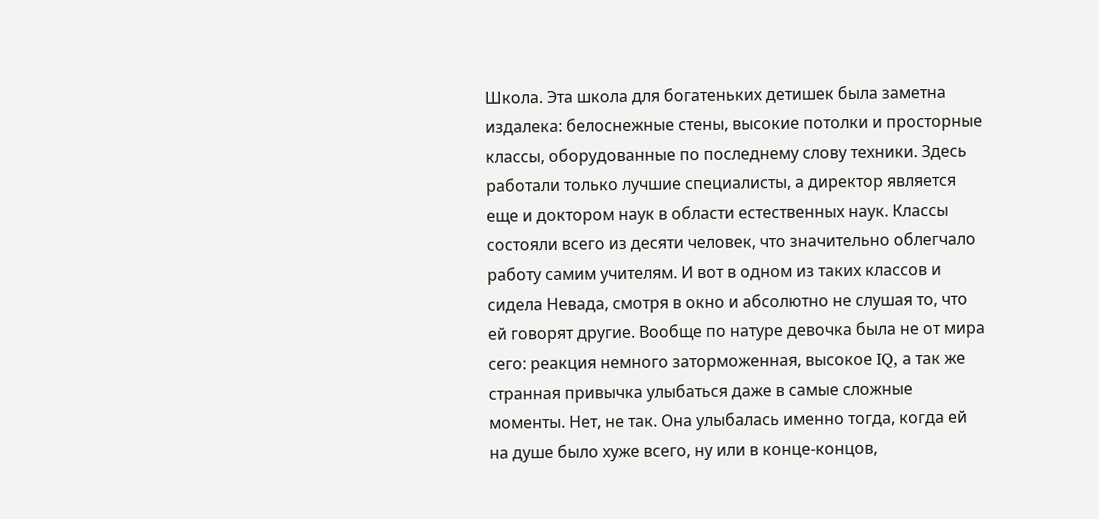Школа. Эта школа для богатеньких детишек была заметна издалека: белоснежные стены, высокие потолки и просторные классы, оборудованные по последнему слову техники. Здесь работали только лучшие специалисты, а директор является еще и доктором наук в области естественных наук. Классы состояли всего из десяти человек, что значительно облегчало работу самим учителям. И вот в одном из таких классов и сидела Невада, смотря в окно и абсолютно не слушая то, что ей говорят другие. Вообще по натуре девочка была не от мира сего: реакция немного заторможенная, высокое IQ, а так же странная привычка улыбаться даже в самые сложные моменты. Нет, не так. Она улыбалась именно тогда, когда ей на душе было хуже всего, ну или в конце-концов,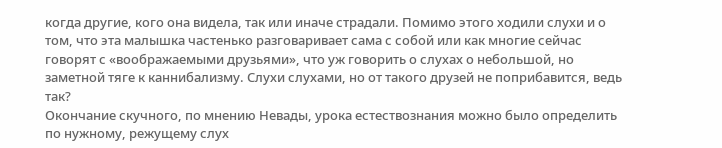когда другие, кого она видела, так или иначе страдали. Помимо этого ходили слухи и о том, что эта малышка частенько разговаривает сама с собой или как многие сейчас говорят с «воображаемыми друзьями», что уж говорить о слухах о небольшой, но заметной тяге к каннибализму. Слухи слухами, но от такого друзей не поприбавится, ведь так?
Окончание скучного, по мнению Невады, урока естествознания можно было определить по нужному, режущему слух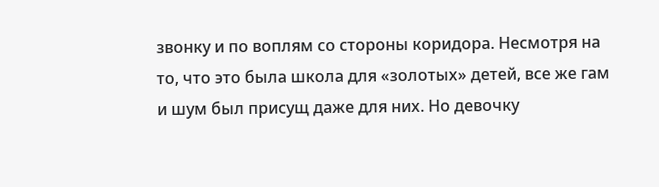звонку и по воплям со стороны коридора. Несмотря на то, что это была школа для «золотых» детей, все же гам и шум был присущ даже для них. Но девочку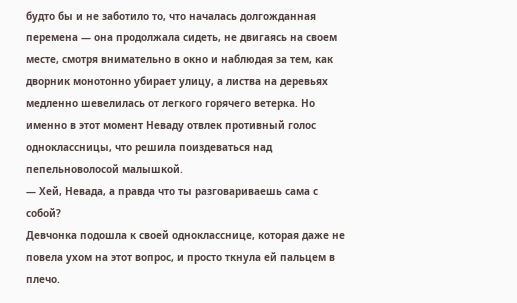будто бы и не заботило то, что началась долгожданная перемена — она продолжала сидеть, не двигаясь на своем месте, смотря внимательно в окно и наблюдая за тем, как дворник монотонно убирает улицу, а листва на деревьях медленно шевелилась от легкого горячего ветерка. Но именно в этот момент Неваду отвлек противный голос одноклассницы, что решила поиздеваться над пепельноволосой малышкой.
— Хей, Невада, а правда что ты разговариваешь сама с собой?
Девчонка подошла к своей однокласснице, которая даже не повела ухом на этот вопрос, и просто ткнула ей пальцем в плечо.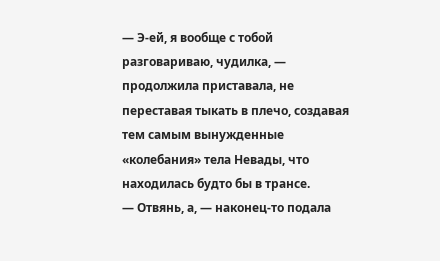— Э-ей, я вообще с тобой разговариваю, чудилка, — продолжила приставала, не переставая тыкать в плечо, создавая тем самым вынужденные «колебания» тела Невады, что находилась будто бы в трансе.
— Отвянь, а, — наконец-то подала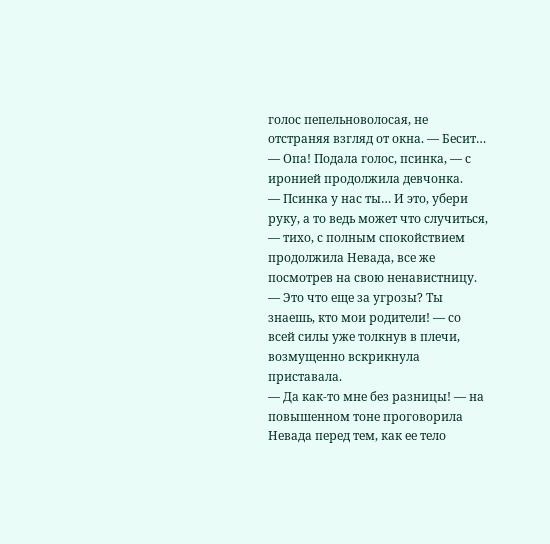голос пепельноволосая, не отстраняя взгляд от окна. — Бесит…
— Опа! Подала голос, псинка, — с иронией продолжила девчонка.
— Псинка у нас ты… И это, убери руку, а то ведь может что случиться, — тихо, с полным спокойствием продолжила Невада, все же посмотрев на свою ненавистницу.
— Это что еще за угрозы? Ты знаешь, кто мои родители! — со всей силы уже толкнув в плечи, возмущенно вскрикнула приставала.
— Да как-то мне без разницы! — на повышенном тоне проговорила Невада перед тем, как ее тело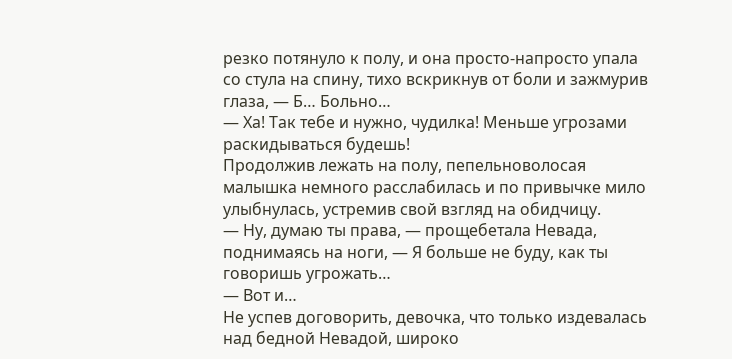резко потянуло к полу, и она просто-напросто упала со стула на спину, тихо вскрикнув от боли и зажмурив глаза, — Б… Больно…
— Ха! Так тебе и нужно, чудилка! Меньше угрозами раскидываться будешь!
Продолжив лежать на полу, пепельноволосая малышка немного расслабилась и по привычке мило улыбнулась, устремив свой взгляд на обидчицу.
— Ну, думаю ты права, — прощебетала Невада, поднимаясь на ноги, — Я больше не буду, как ты говоришь угрожать…
— Вот и…
Не успев договорить, девочка, что только издевалась над бедной Невадой, широко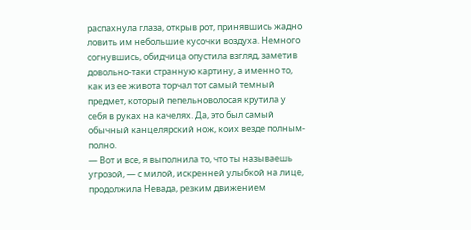распахнула глаза, открыв рот, принявшись жадно ловить им небольшие кусочки воздуха. Немного согнувшись, обидчица опустила взгляд, заметив довольно-таки странную картину, а именно то, как из ее живота торчал тот самый темный предмет, который пепельноволосая крутила у себя в руках на качелях. Да, это был самый обычный канцелярский нож, коих везде полным-полно.
— Вот и все, я выполнила то, что ты называешь угрозой, — с милой, искренней улыбкой на лице, продолжила Невада, резким движением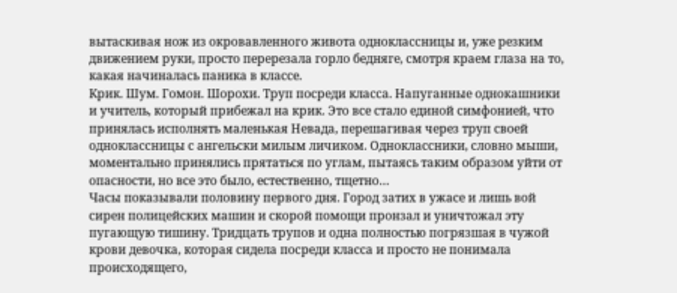вытаскивая нож из окровавленного живота одноклассницы и, уже резким движением руки, просто перерезала горло бедняге, смотря краем глаза на то, какая начиналась паника в классе.
Крик. Шум. Гомон. Шорохи. Труп посреди класса. Напуганные однокашники и учитель, который прибежал на крик. Это все стало единой симфонией, что принялась исполнять маленькая Невада, перешагивая через труп своей одноклассницы с ангельски милым личиком. Одноклассники, словно мыши, моментально принялись прятаться по углам, пытаясь таким образом уйти от опасности, но все это было, естественно, тщетно…
Часы показывали половину первого дня. Город затих в ужасе и лишь вой сирен полицейских машин и скорой помощи пронзал и уничтожал эту пугающую тишину. Тридцать трупов и одна полностью погрязшая в чужой крови девочка, которая сидела посреди класса и просто не понимала происходящего,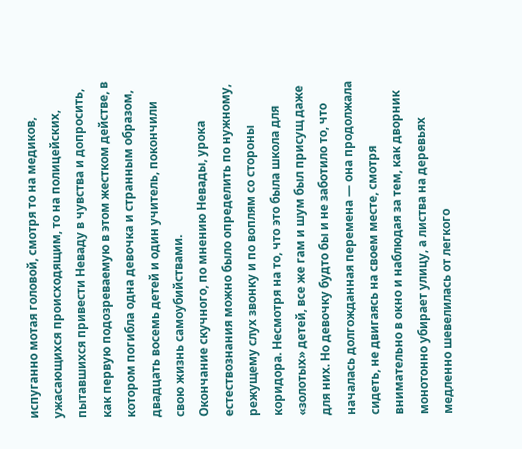испуганно мотая головой, смотря то на медиков, ужасающихся происходящим, то на полицейских, пытавшихся привести Неваду в чувства и допросить, как первую подозреваемую в этом жестком действе, в котором погибла одна девочка и странным образом, двадцать восемь детей и один учитель, покончили свою жизнь самоубийствами.
Окончание скучного, по мнению Невады, урока естествознания можно было определить по нужному, режущему слух звонку и по воплям со стороны коридора. Несмотря на то, что это была школа для «золотых» детей, все же гам и шум был присущ даже для них. Но девочку будто бы и не заботило то, что началась долгожданная перемена — она продолжала сидеть, не двигаясь на своем месте, смотря внимательно в окно и наблюдая за тем, как дворник монотонно убирает улицу, а листва на деревьях медленно шевелилась от легкого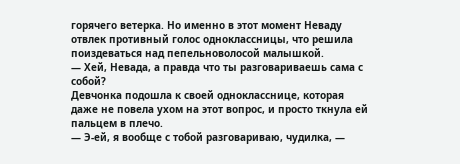горячего ветерка. Но именно в этот момент Неваду отвлек противный голос одноклассницы, что решила поиздеваться над пепельноволосой малышкой.
— Хей, Невада, а правда что ты разговариваешь сама с собой?
Девчонка подошла к своей однокласснице, которая даже не повела ухом на этот вопрос, и просто ткнула ей пальцем в плечо.
— Э-ей, я вообще с тобой разговариваю, чудилка, —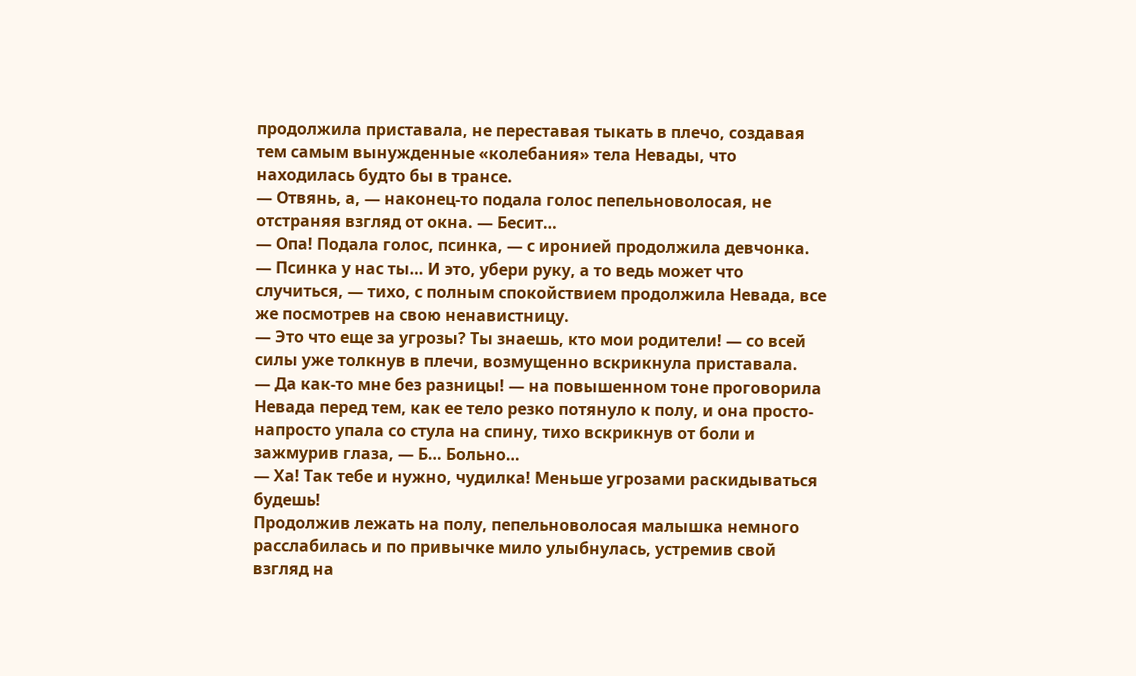продолжила приставала, не переставая тыкать в плечо, создавая тем самым вынужденные «колебания» тела Невады, что находилась будто бы в трансе.
— Отвянь, а, — наконец-то подала голос пепельноволосая, не отстраняя взгляд от окна. — Бесит…
— Опа! Подала голос, псинка, — с иронией продолжила девчонка.
— Псинка у нас ты… И это, убери руку, а то ведь может что случиться, — тихо, с полным спокойствием продолжила Невада, все же посмотрев на свою ненавистницу.
— Это что еще за угрозы? Ты знаешь, кто мои родители! — со всей силы уже толкнув в плечи, возмущенно вскрикнула приставала.
— Да как-то мне без разницы! — на повышенном тоне проговорила Невада перед тем, как ее тело резко потянуло к полу, и она просто-напросто упала со стула на спину, тихо вскрикнув от боли и зажмурив глаза, — Б… Больно…
— Ха! Так тебе и нужно, чудилка! Меньше угрозами раскидываться будешь!
Продолжив лежать на полу, пепельноволосая малышка немного расслабилась и по привычке мило улыбнулась, устремив свой взгляд на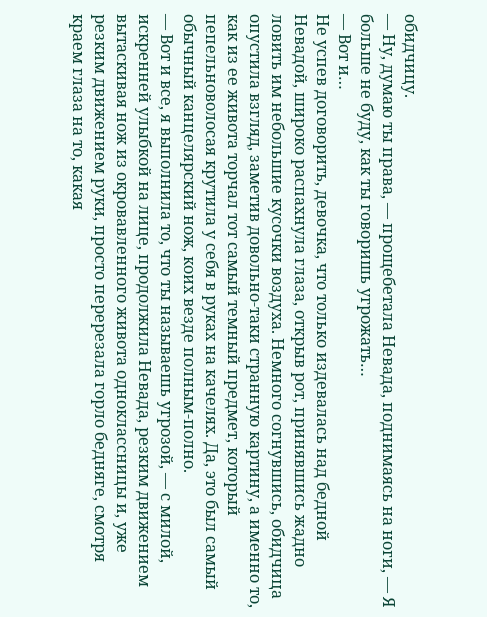обидчицу.
— Ну, думаю ты права, — прощебетала Невада, поднимаясь на ноги, — Я больше не буду, как ты говоришь угрожать…
— Вот и…
Не успев договорить, девочка, что только издевалась над бедной Невадой, широко распахнула глаза, открыв рот, принявшись жадно ловить им небольшие кусочки воздуха. Немного согнувшись, обидчица опустила взгляд, заметив довольно-таки странную картину, а именно то, как из ее живота торчал тот самый темный предмет, который пепельноволосая крутила у себя в руках на качелях. Да, это был самый обычный канцелярский нож, коих везде полным-полно.
— Вот и все, я выполнила то, что ты называешь угрозой, — с милой, искренней улыбкой на лице, продолжила Невада, резким движением вытаскивая нож из окровавленного живота одноклассницы и, уже резким движением руки, просто перерезала горло бедняге, смотря краем глаза на то, какая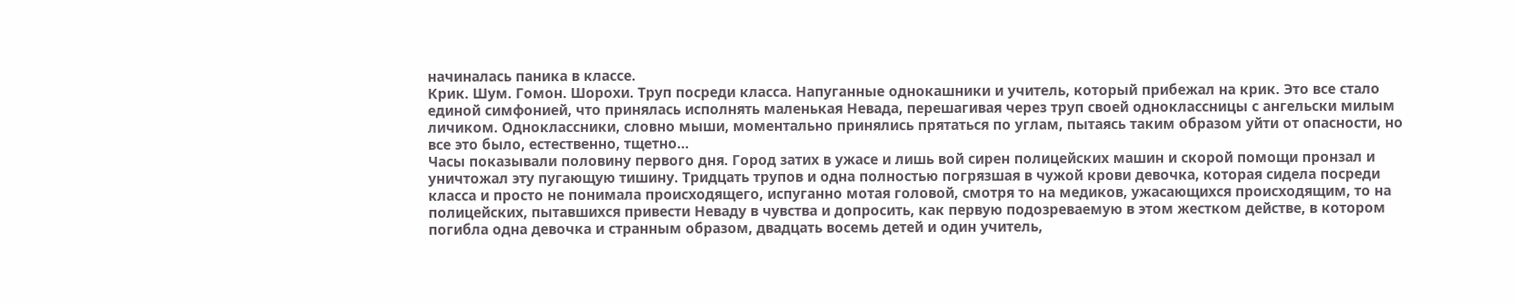начиналась паника в классе.
Крик. Шум. Гомон. Шорохи. Труп посреди класса. Напуганные однокашники и учитель, который прибежал на крик. Это все стало единой симфонией, что принялась исполнять маленькая Невада, перешагивая через труп своей одноклассницы с ангельски милым личиком. Одноклассники, словно мыши, моментально принялись прятаться по углам, пытаясь таким образом уйти от опасности, но все это было, естественно, тщетно…
Часы показывали половину первого дня. Город затих в ужасе и лишь вой сирен полицейских машин и скорой помощи пронзал и уничтожал эту пугающую тишину. Тридцать трупов и одна полностью погрязшая в чужой крови девочка, которая сидела посреди класса и просто не понимала происходящего, испуганно мотая головой, смотря то на медиков, ужасающихся происходящим, то на полицейских, пытавшихся привести Неваду в чувства и допросить, как первую подозреваемую в этом жестком действе, в котором погибла одна девочка и странным образом, двадцать восемь детей и один учитель,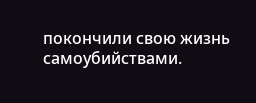покончили свою жизнь самоубийствами.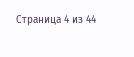Страница 4 из 44